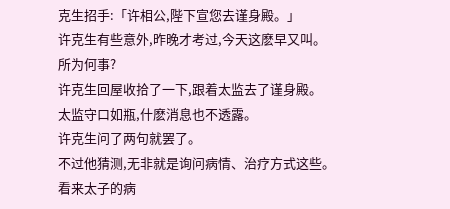克生招手:「许相公,陛下宣您去谨身殿。」
许克生有些意外,昨晚才考过,今天这麽早又叫。
所为何事?
许克生回屋收拾了一下,跟着太监去了谨身殿。
太监守口如瓶,什麽消息也不透露。
许克生问了两句就罢了。
不过他猜测,无非就是询问病情、治疗方式这些。
看来太子的病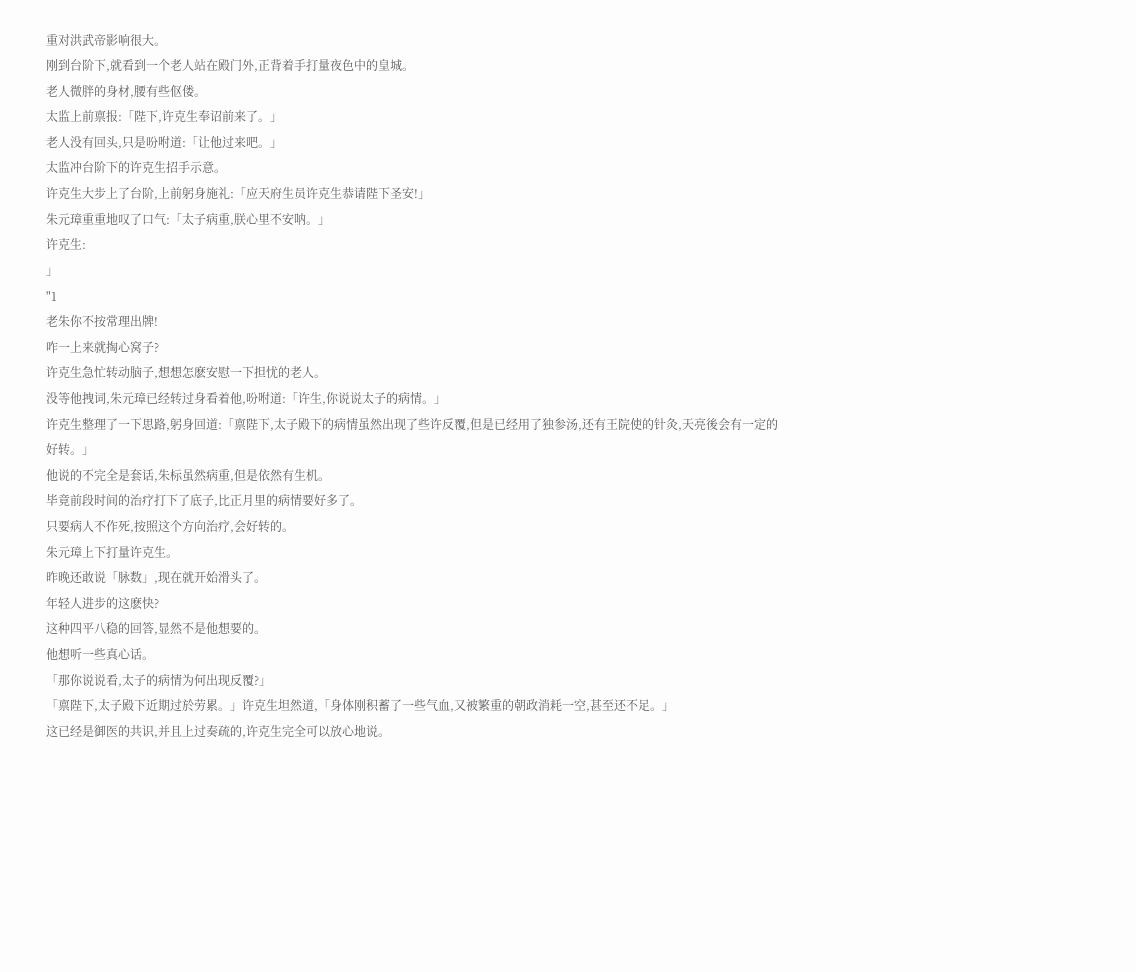重对洪武帝影响很大。
刚到台阶下,就看到一个老人站在殿门外,正背着手打量夜色中的皇城。
老人微胖的身材,腰有些伛偻。
太监上前禀报:「陛下,许克生奉诏前来了。」
老人没有回头,只是吩咐道:「让他过来吧。」
太监冲台阶下的许克生招手示意。
许克生大步上了台阶,上前躬身施礼:「应天府生员许克生恭请陛下圣安!」
朱元璋重重地叹了口气:「太子病重,朕心里不安呐。」
许克生:
」
"1
老朱你不按常理出牌!
咋一上来就掏心窝子?
许克生急忙转动脑子,想想怎麽安慰一下担忧的老人。
没等他拽词,朱元璋已经转过身看着他,吩咐道:「许生,你说说太子的病情。」
许克生整理了一下思路,躬身回道:「禀陛下,太子殿下的病情虽然出现了些许反覆,但是已经用了独参汤,还有王院使的针灸,天亮後会有一定的好转。」
他说的不完全是套话,朱标虽然病重,但是依然有生机。
毕竟前段时间的治疗打下了底子,比正月里的病情要好多了。
只要病人不作死,按照这个方向治疗,会好转的。
朱元璋上下打量许克生。
昨晚还敢说「脉数」,现在就开始滑头了。
年轻人进步的这麽快?
这种四平八稳的回答,显然不是他想要的。
他想听一些真心话。
「那你说说看,太子的病情为何出现反覆?」
「禀陛下,太子殿下近期过於劳累。」许克生坦然道,「身体刚积蓄了一些气血,又被繁重的朝政消耗一空,甚至还不足。」
这已经是御医的共识,并且上过奏疏的,许克生完全可以放心地说。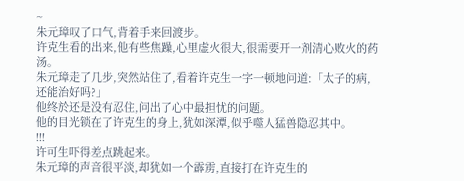~
朱元璋叹了口气,背着手来回渡步。
许克生看的出来,他有些焦躁,心里虚火很大,很需要开一剂清心败火的药汤。
朱元璋走了几步,突然站住了,看着许克生一字一顿地问道:「太子的病,还能治好吗?」
他终於还是没有忍住,问出了心中最担忧的问题。
他的目光锁在了许克生的身上,犹如深潭,似乎噬人猛兽隐忍其中。
!!!
许可生吓得差点跳起来。
朱元璋的声音很平淡,却犹如一个霹雳,直接打在许克生的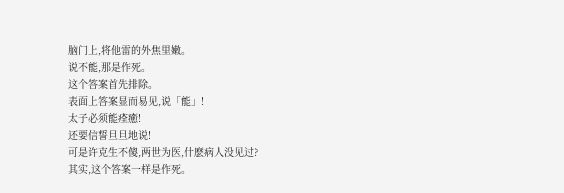脑门上,将他雷的外焦里嫩。
说不能,那是作死。
这个答案首先排除。
表面上答案显而易见,说「能」!
太子必须能痊癒!
还要信誓旦旦地说!
可是许克生不傻,两世为医,什麽病人没见过?
其实,这个答案一样是作死。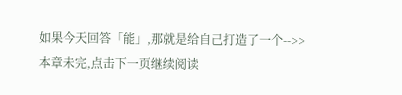如果今天回答「能」,那就是给自己打造了一个-->>
本章未完,点击下一页继续阅读